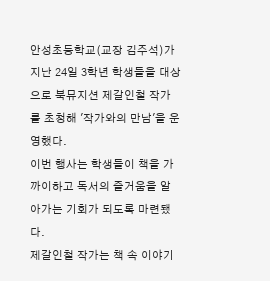안성초등학교(교장 김주석)가 지난 24일 3학년 학생들을 대상으로 북뮤지션 제갈인철 작가를 초청해 '작가와의 만남'을 운영했다.
이번 행사는 학생들이 책을 가까이하고 독서의 즐거움을 알아가는 기회가 되도록 마련됐다.
제갈인철 작가는 책 속 이야기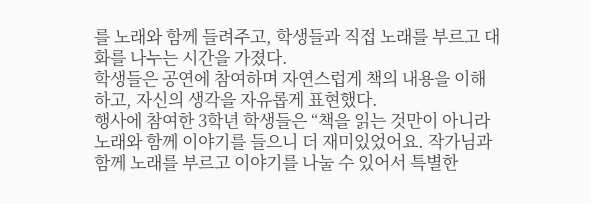를 노래와 함께 들려주고, 학생들과 직접 노래를 부르고 대화를 나누는 시간을 가졌다.
학생들은 공연에 참여하며 자연스럽게 책의 내용을 이해하고, 자신의 생각을 자유롭게 표현했다.
행사에 참여한 3학년 학생들은 “책을 읽는 것만이 아니라 노래와 함께 이야기를 들으니 더 재미있었어요. 작가님과 함께 노래를 부르고 이야기를 나눌 수 있어서 특별한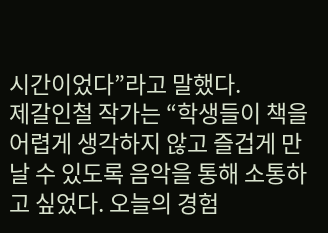시간이었다”라고 말했다.
제갈인철 작가는 “학생들이 책을 어렵게 생각하지 않고 즐겁게 만날 수 있도록 음악을 통해 소통하고 싶었다. 오늘의 경험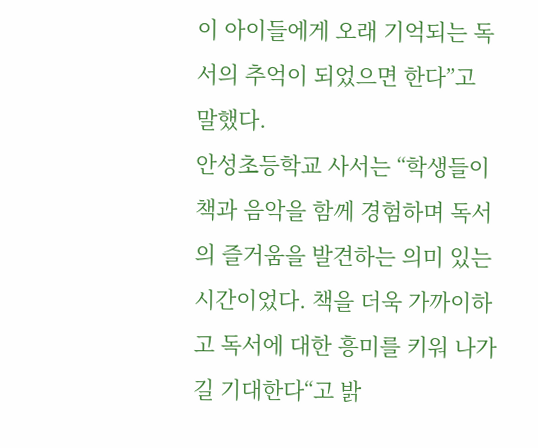이 아이들에게 오래 기억되는 독서의 추억이 되었으면 한다”고 말했다.
안성초등학교 사서는 “학생들이 책과 음악을 함께 경험하며 독서의 즐거움을 발견하는 의미 있는 시간이었다. 책을 더욱 가까이하고 독서에 대한 흥미를 키워 나가길 기대한다“고 밝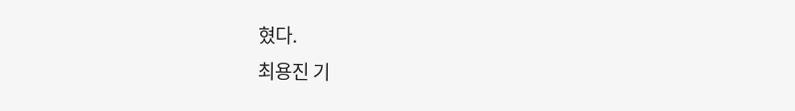혔다.
최용진 기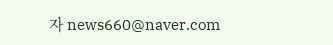자 news660@naver.com